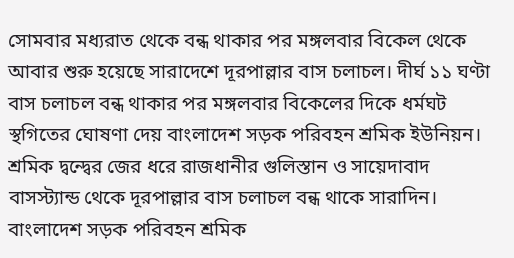সোমবার মধ্যরাত থেকে বন্ধ থাকার পর মঙ্গলবার বিকেল থেকে আবার শুরু হয়েছে সারাদেশে দূরপাল্লার বাস চলাচল। দীর্ঘ ১১ ঘণ্টা বাস চলাচল বন্ধ থাকার পর মঙ্গলবার বিকেলের দিকে ধর্মঘট স্থগিতের ঘোষণা দেয় বাংলাদেশ সড়ক পরিবহন শ্রমিক ইউনিয়ন। শ্রমিক দ্বন্দ্বের জের ধরে রাজধানীর গুলিস্তান ও সায়েদাবাদ বাসস্ট্যান্ড থেকে দূরপাল্লার বাস চলাচল বন্ধ থাকে সারাদিন।
বাংলাদেশ সড়ক পরিবহন শ্রমিক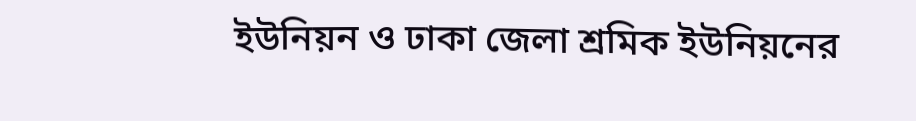ইউনিয়ন ও ঢাকা জেলা শ্রমিক ইউনিয়নের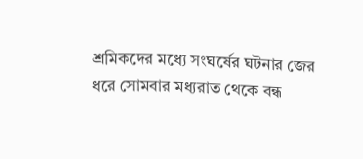শ্রমিকদের মধ্যে সংঘর্ষের ঘটনার জের ধরে সোমবার মধ্যরাত থেকে বন্ধ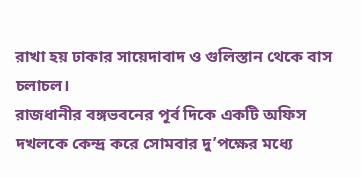রাখা হয় ঢাকার সায়েদাবাদ ও গুলিস্তান থেকে বাস চলাচল।
রাজধানীর বঙ্গভবনের পূর্ব দিকে একটি অফিস দখলকে কেন্দ্র করে সোমবার দু’পক্ষের মধ্যে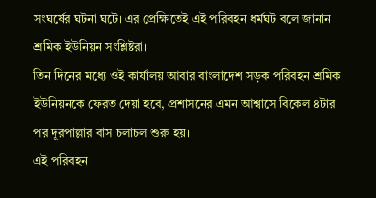সংঘর্ষের ঘটনা ঘটে। এর প্রেক্ষিতেই এই পরিবহন ধর্মঘট বলে জানান শ্রমিক ইউনিয়ন সংশ্লিষ্টরা।
তিন দিনের মধ্যে ওই কার্যালয় আবার বাংলাদেশ সড়ক পরিবহন শ্রমিক ইউনিয়নকে ফেরত দেয়া হবে, প্রশাসনের এমন আশ্বাসে বিকেল ৪টার পর দূরপাল্লার বাস চলাচল শুরু হয়।
এই পরিবহন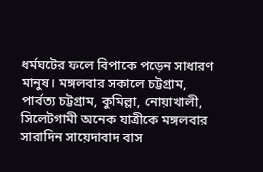ধর্মঘটের ফলে বিপাকে পড়েন সাধারণ মানুষ। মঙ্গলবার সকালে চট্টগ্রাম, পার্বত্য চট্টগ্রাম, কুমিল্লা, নোয়াখালী, সিলেটগামী অনেক যাত্রীকে মঙ্গলবার সারাদিন সায়েদাবাদ বাস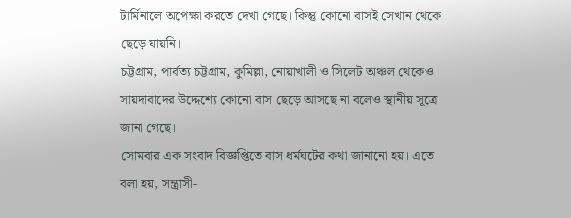টার্মিনালে অপেক্ষা করতে দেখা গেছে। কিন্তু কোনো বাসই সেখান থেকে ছেড়ে যায়নি।
চট্টগ্রাম, পার্বত্য চট্টগ্রাম, কুমিল্লা, নোয়াখালী ও সিলেট অঞ্চল থেকেও সায়দাবাদের উদ্দেশ্যে কোনো বাস ছেড়ে আসছে না বলেও স্থানীয় সূত্রে জানা গেছে।
সোমবার এক সংবাদ বিজ্ঞপ্তিতে বাস ধর্মঘটের কথা জানানো হয়। এতে বলা হয়, সন্ত্রাসী-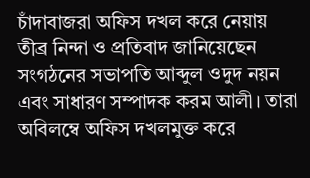চাঁদাবাজরা অফিস দখল করে নেয়ায় তীব্র নিন্দা ও প্রতিবাদ জানিয়েছেন সংগঠনের সভাপতি আব্দুল ওদুদ নয়ন এবং সাধারণ সম্পাদক করম আলী। তারা অবিলম্বে অফিস দখলমুক্ত করে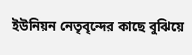ইউনিয়ন নেতৃবৃন্দের কাছে বুঝিয়ে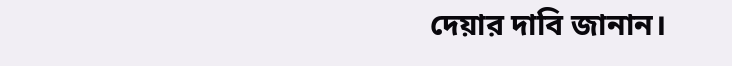দেয়ার দাবি জানান।